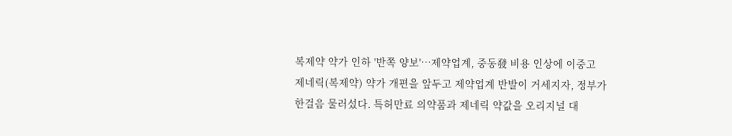복제약 약가 인하 '반쪽 양보'…제약업계, 중동發 비용 인상에 이중고
제네릭(복제약) 약가 개편을 앞두고 제약업계 반발이 거세지자, 정부가 한걸음 물러섰다. 특허만료 의약품과 제네릭 약값을 오리지널 대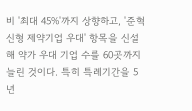비 '최대 45%'까지 상향하고, '준혁신형 제약기업 우대' 항목을 신설해 약가 우대 기업 수를 60곳까지 늘린 것이다. 특히 특례기간을 5년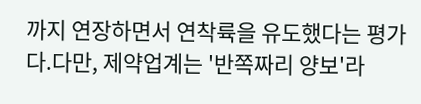까지 연장하면서 연착륙을 유도했다는 평가다.다만, 제약업계는 '반쪽짜리 양보'라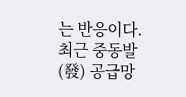는 반응이다. 최근 중동발(發) 공급망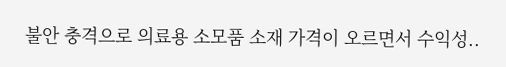불안 충격으로 의료용 소모품 소재 가격이 오르면서 수익성..